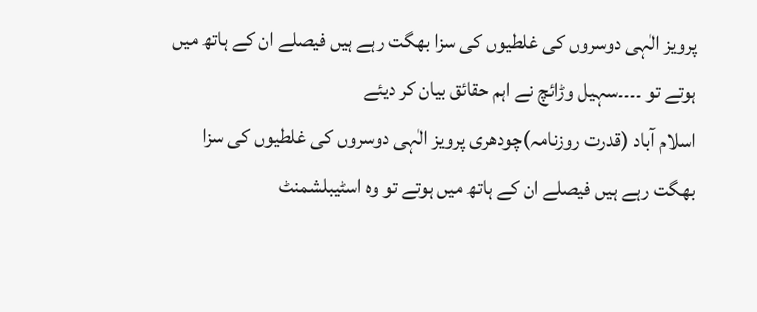پرویز الٰہی دوسروں کی غلطیوں کی سزا بھگت رہے ہیں فیصلے ان کے ہاتھ میں ہوتے تو ۔۔۔۔سہیل وڑائچ نے اہم حقائق بیان کر دیئے
اسلام آباد (قدرت روزنامہ)چودھری پرویز الٰہی دوسروں کی غلطیوں کی سزا بھگت رہے ہیں فیصلے ان کے ہاتھ میں ہوتے تو وہ اسٹیبلشمنٹ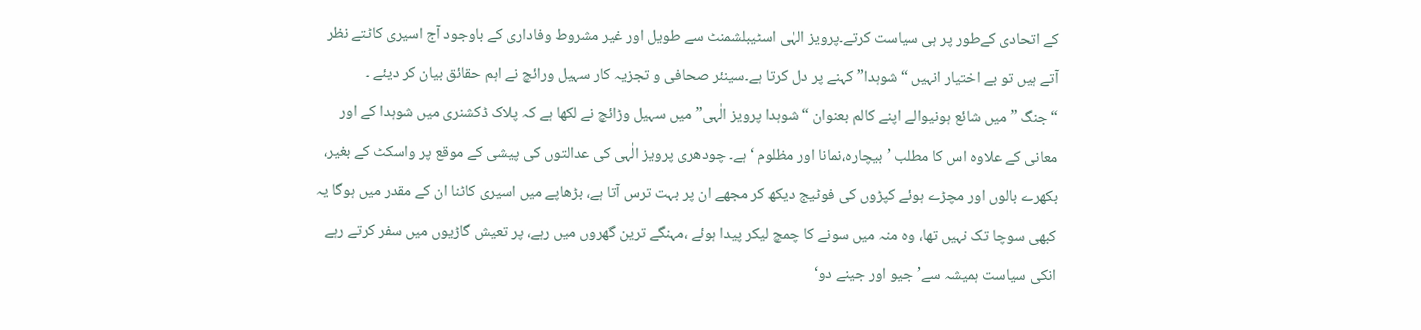کے اتحادی کےطور پر ہی سیاست کرتے۔پرویز الہٰی اسٹیبلشمنٹ سے طویل اور غیر مشروط وفاداری کے باوجود آج اسیری کاٹتے نظر آتے ہیں تو بے اختیار انہیں “شوہدا” کہنے پر دل کرتا ہے۔سینئر صحافی و تجزیہ کار سہیل ورائچ نے اہم حقائق بیان کر دیئے ۔
“جنگ ” میں شائع ہونیوالے اپنے کالم بعنوان “شوہدا پرویز الٰہی” میں سہیل وڑائچ نے لکھا ہے کہ پلاک ڈکشنری میں شوہدا کے اور معانی کے علاوہ اس کا مطلب ’بیچارہ،نمانا اور مظلوم ‘ہے۔ چودھری پرویز الٰہی کی عدالتوں کی پیشی کے موقع پر واسکٹ کے بغیر، بکھرے بالوں اور مچڑے ہوئے کپڑوں کی فوٹیج دیکھ کر مجھے ان پر بہت ترس آتا ہے، بڑھاپے میں اسیری کاٹنا ان کے مقدر میں ہوگا یہ کبھی سوچا تک نہیں تھا، وہ منہ میں سونے کا چمچ لیکر پیدا ہوئے ،مہنگے ترین گھروں میں رہے، پر تعیش گاڑیوں میں سفر کرتے رہے انکی سیاست ہمیشہ سے’ جیو اور جینے دو‘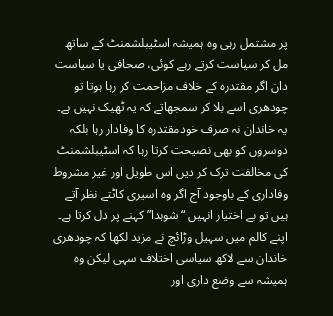پر مشتمل رہی وہ ہمیشہ اسٹیبلشمنٹ کے ساتھ مل کر سیاست کرتے رہے کوئی، صحافی یا سیاست دان اگر مقتدرہ کے خلاف مزاحمت کر رہا ہوتا تو چودھری اسے بلا کر سمجھاتے کہ یہ ٹھیک نہیں ہے۔ یہ خاندان نہ صرف خودمقتدرہ کا وفادار رہا بلکہ دوسروں کو بھی نصیحت کرتا رہا کہ اسٹیبلشمنٹ کی مخالفت ترک کر دیں اس طویل اور غیر مشروط وفاداری کے باوجود آج اگر وہ اسیری کاٹتے نظر آتے ہیں تو بے اختیار انہیں “شوہدا” کہنے پر دل کرتا ہے۔
اپنے کالم میں سہیل وڑائچ نے مزید لکھا کہ چودھری خاندان سے لاکھ سیاسی اختلاف سہی لیکن وہ ہمیشہ سے وضع داری اور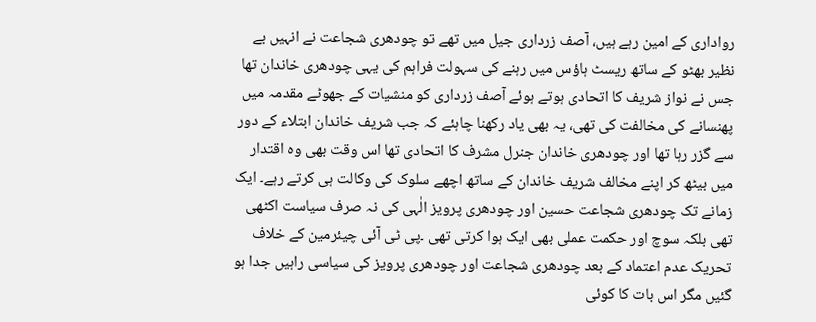رواداری کے امین رہے ہیں، آصف زرداری جیل میں تھے تو چودھری شجاعت نے انہیں بے نظیر بھٹو کے ساتھ ریسٹ ہاؤس میں رہنے کی سہولت فراہم کی یہی چودھری خاندان تھا جس نے نواز شریف کا اتحادی ہوتے ہوئے آصف زرداری کو منشیات کے جھوٹے مقدمہ میں پھنسانے کی مخالفت کی تھی، یہ بھی یاد رکھنا چاہئے کہ جب شریف خاندان ابتلاء کے دور سے گزر رہا تھا اور چودھری خاندان جنرل مشرف کا اتحادی تھا اس وقت بھی وہ اقتدار میں بیٹھ کر اپنے مخالف شریف خاندان کے ساتھ اچھے سلوک کی وکالت ہی کرتے رہے۔ ایک زمانے تک چودھری شجاعت حسین اور چودھری پرویز الٰہی کی نہ صرف سیاست اکٹھی تھی بلکہ سوچ اور حکمت عملی بھی ایک ہوا کرتی تھی ۔پی ٹی آئی چیئرمین کے خلاف تحریک عدم اعتماد کے بعد چودھری شجاعت اور چودھری پرویز کی سیاسی راہیں جدا ہو گئیں مگر اس بات کا کوئی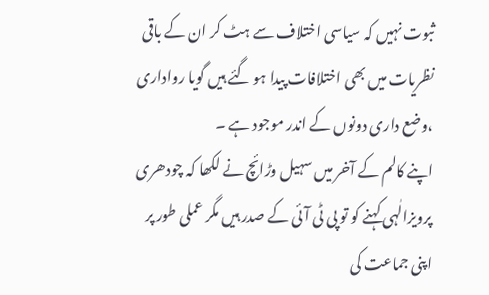ثبوت نہیں کہ سیاسی اختلاف سے ہٹ کر ان کے باقی نظریات میں بھی اختلافات پیدا ہو گئے ہیں گویا رواداری ،وضع داری دونوں کے اندر موجود ہے ۔
اپنے کالم کے آخر میں سہیل وڑائچ نے لکھا کہ چودھری پرویزالٰہی کہنے کو تو پی ٹی آئی کے صدر ہیں مگر عملی طور پر اپنی جماعت کی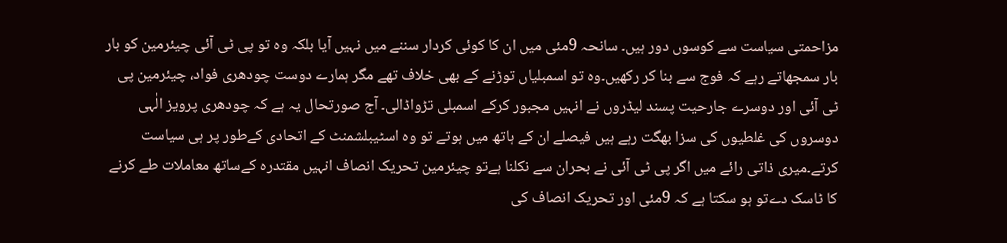مزاحمتی سیاست سے کوسوں دور ہیں۔ سانحہ 9مئی میں ان کا کوئی کردار سننے میں نہیں آیا بلکہ وہ تو پی ٹی آئی چیئرمین کو بار بار سمجھاتے رہے کہ فوج سے بنا کر رکھیں۔وہ تو اسمبلیاں توڑنے کے بھی خلاف تھے مگر ہمارے دوست چودھری فواد، چیئرمین پی ٹی آئی اور دوسرے جارحیت پسند لیڈروں نے انہیں مجبور کرکے اسمبلی تڑواڈالی۔ آج صورتحال یہ ہے کہ چودھری پرویز الٰہی دوسروں کی غلطیوں کی سزا بھگت رہے ہیں فیصلے ان کے ہاتھ میں ہوتے تو وہ اسٹیبلشمنٹ کے اتحادی کےطور پر ہی سیاست کرتے۔میری ذاتی رائے میں اگر پی ٹی آئی نے بحران سے نکلنا ہےتو چیئرمین تحریک انصاف انہیں مقتدرہ کےساتھ معاملات طے کرنے کا ٹاسک دےتو ہو سکتا ہے کہ 9مئی اور تحریک انصاف کی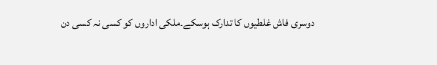دوسری فاش غلطیوں کا تدارک ہوسکے۔ملکی اداروں کو کسی نہ کسی دن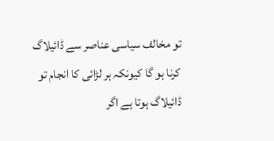تو مخالف سیاسی عناصر سے ڈائیلاگ کرنا ہو گا کیونکہ ہر لڑائی کا انجام تو ڈائیلاگ ہوتا ہے اگر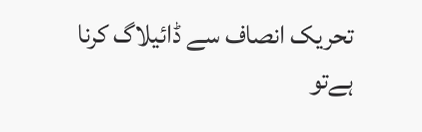تحریک انصاف سے ڈائیلاگ کرنا ہےتو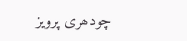چودھری پرویز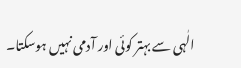الٰہی سے بہتر کوئی اور آدمی نہیں ہوسکتا۔